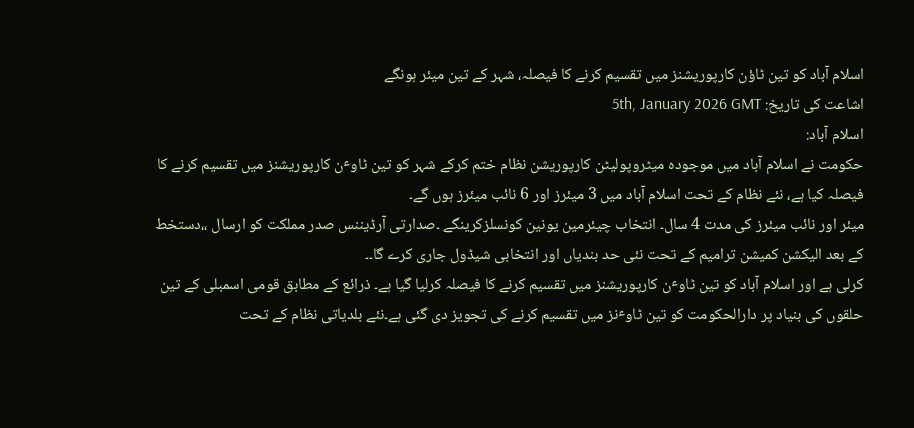اسلام آباد کو تین ٹاؤن کارپوریشنز میں تقسیم کرنے کا فیصلہ، شہر کے تین میئر ہونگے
اشاعت کی تاریخ: 5th, January 2026 GMT
اسلام آباد:
حکومت نے اسلام آباد میں موجودہ میٹروپولیٹن کارپوریشن نظام ختم کرکے شہر کو تین ٹاوٴن کارپوریشنز میں تقسیم کرنے کا فیصلہ کیا ہے، نئے نظام کے تحت اسلام آباد میں 3 میئرز اور 6 نائب میئرز ہوں گے۔
میئر اور نائب میئرز کی مدت 4 سال۔ انتخاب چیئرمین یونین کونسلزکرینگے ۔صدارتی آرڈیننس صدر مملکت کو ارسال ،،دستخط کے بعد الیکشن کمیشن ترامیم کے تحت نئی حد بندیاں اور انتخابی شیڈول جاری کرے گا۔۔
کرلی ہے اور اسلام آباد کو تین ٹاوٴن کارپوریشنز میں تقسیم کرنے کا فیصلہ کرلیا گیا ہے۔ ذرائع کے مطابق قومی اسمبلی کے تین حلقوں کی بنیاد پر دارالحکومت کو تین ٹاوٴنز میں تقسیم کرنے کی تجویز دی گئی ہے۔نئے بلدیاتی نظام کے تحت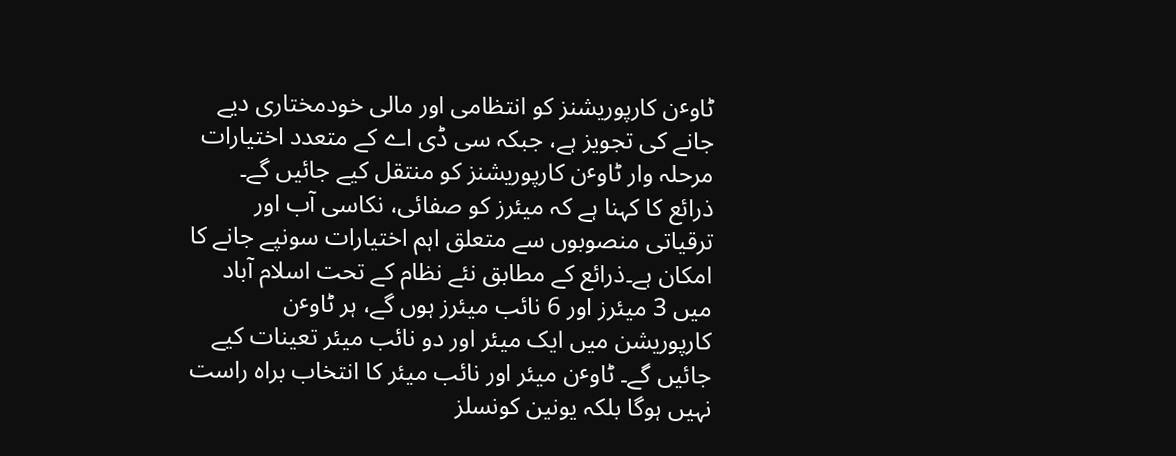ٹاوٴن کارپوریشنز کو انتظامی اور مالی خودمختاری دیے جانے کی تجویز ہے، جبکہ سی ڈی اے کے متعدد اختیارات مرحلہ وار ٹاوٴن کارپوریشنز کو منتقل کیے جائیں گے۔ ذرائع کا کہنا ہے کہ میئرز کو صفائی، نکاسی آب اور ترقیاتی منصوبوں سے متعلق اہم اختیارات سونپے جانے کا امکان ہے۔ذرائع کے مطابق نئے نظام کے تحت اسلام آباد میں 3 میئرز اور 6 نائب میئرز ہوں گے، ہر ٹاوٴن کارپوریشن میں ایک میئر اور دو نائب میئر تعینات کیے جائیں گے۔ ٹاوٴن میئر اور نائب میئر کا انتخاب براہ راست نہیں ہوگا بلکہ یونین کونسلز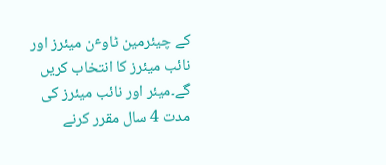کے چیئرمین ٹاوٴن میئرز اور نائب میئرز کا انتخاب کریں گے۔میئر اور نائب میئرز کی مدت 4 سال مقرر کرنے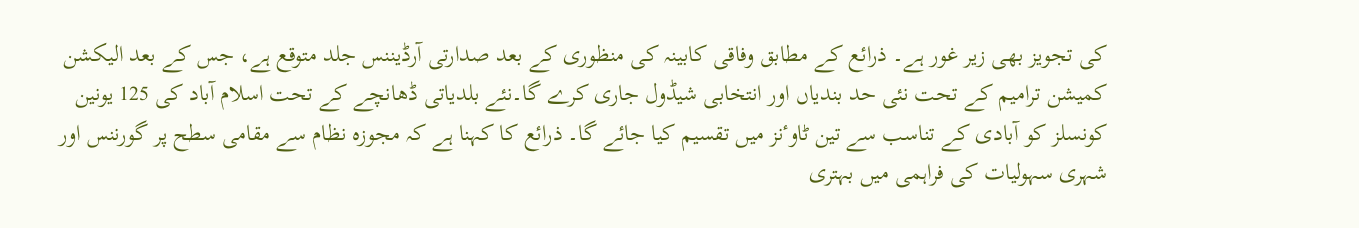کی تجویز بھی زیر غور ہے۔ ذرائع کے مطابق وفاقی کابینہ کی منظوری کے بعد صدارتی آرڈیننس جلد متوقع ہے، جس کے بعد الیکشن کمیشن ترامیم کے تحت نئی حد بندیاں اور انتخابی شیڈول جاری کرے گا۔نئے بلدیاتی ڈھانچے کے تحت اسلام آباد کی 125 یونین کونسلز کو آبادی کے تناسب سے تین ٹاوٴنز میں تقسیم کیا جائے گا۔ ذرائع کا کہنا ہے کہ مجوزہ نظام سے مقامی سطح پر گورننس اور شہری سہولیات کی فراہمی میں بہتری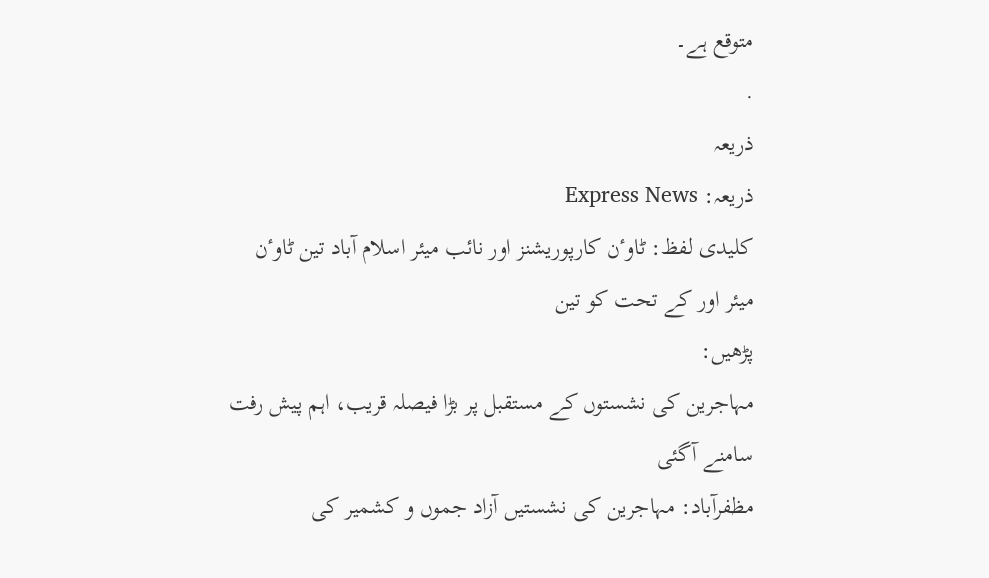متوقع ہے۔
.
ذریعہ
ذریعہ: Express News
کلیدی لفظ: ٹاوٴن کارپوریشنز اور نائب میئر اسلام آباد تین ٹاوٴن میئر اور کے تحت کو تین
پڑھیں:
مہاجرین کی نشستوں کے مستقبل پر بڑا فیصلہ قریب، اہم پیش رفت سامنے آگئی
مظفرآباد: مہاجرین کی نشستیں آزاد جموں و کشمیر کی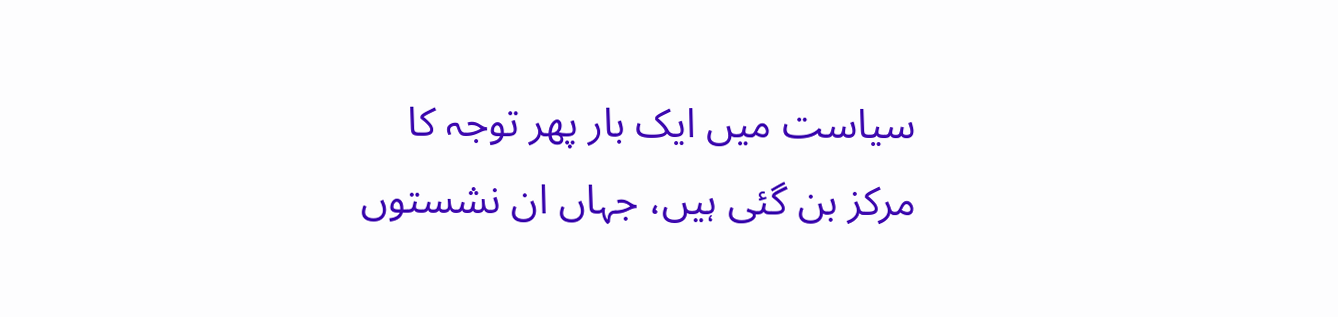سیاست میں ایک بار پھر توجہ کا مرکز بن گئی ہیں، جہاں ان نشستوں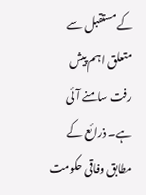کے مستقبل سے متعلق اہم پیش رفت سامنے آئی ہے۔ ذرائع کے مطابق وفاقی حکومت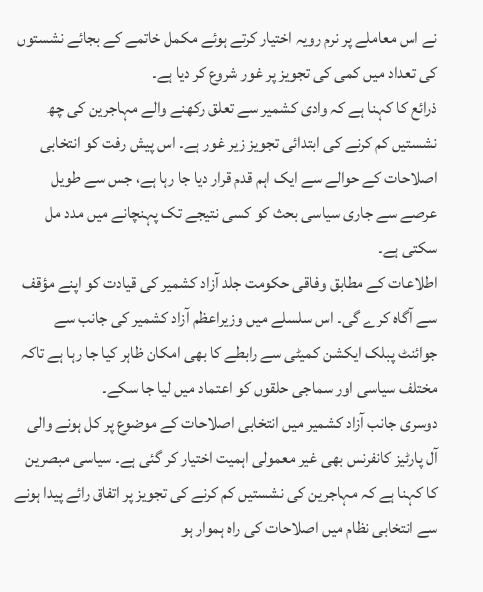نے اس معاملے پر نرم رویہ اختیار کرتے ہوئے مکمل خاتمے کے بجائے نشستوں کی تعداد میں کمی کی تجویز پر غور شروع کر دیا ہے۔
ذرائع کا کہنا ہے کہ وادی کشمیر سے تعلق رکھنے والے مہاجرین کی چھ نشستیں کم کرنے کی ابتدائی تجویز زیر غور ہے۔ اس پیش رفت کو انتخابی اصلاحات کے حوالے سے ایک اہم قدم قرار دیا جا رہا ہے، جس سے طویل عرصے سے جاری سیاسی بحث کو کسی نتیجے تک پہنچانے میں مدد مل سکتی ہے۔
اطلاعات کے مطابق وفاقی حکومت جلد آزاد کشمیر کی قیادت کو اپنے مؤقف سے آگاہ کرے گی۔ اس سلسلے میں وزیراعظم آزاد کشمیر کی جانب سے جوائنٹ پبلک ایکشن کمیٹی سے رابطے کا بھی امکان ظاہر کیا جا رہا ہے تاکہ مختلف سیاسی اور سماجی حلقوں کو اعتماد میں لیا جا سکے۔
دوسری جانب آزاد کشمیر میں انتخابی اصلاحات کے موضوع پر کل ہونے والی آل پارٹیز کانفرنس بھی غیر معمولی اہمیت اختیار کر گئی ہے۔ سیاسی مبصرین کا کہنا ہے کہ مہاجرین کی نشستیں کم کرنے کی تجویز پر اتفاق رائے پیدا ہونے سے انتخابی نظام میں اصلاحات کی راہ ہموار ہو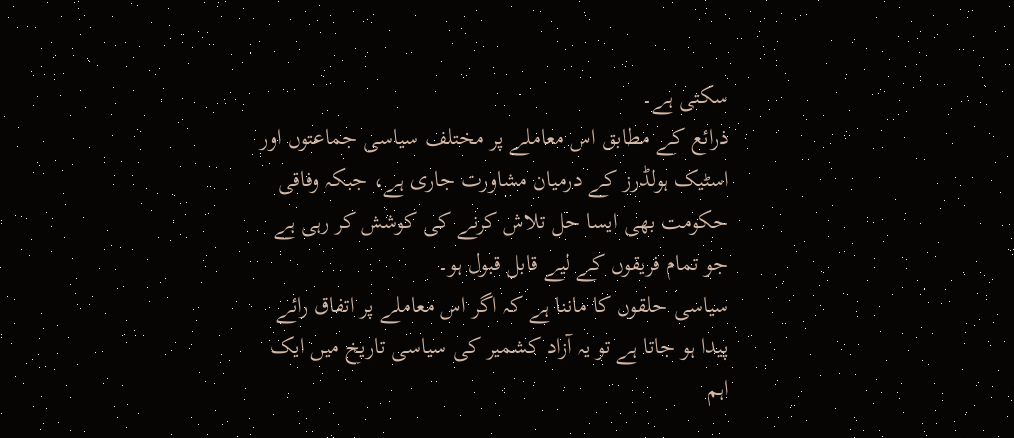سکتی ہے۔
ذرائع کے مطابق اس معاملے پر مختلف سیاسی جماعتوں اور اسٹیک ہولڈرز کے درمیان مشاورت جاری ہے، جبکہ وفاقی حکومت بھی ایسا حل تلاش کرنے کی کوشش کر رہی ہے جو تمام فریقوں کے لیے قابل قبول ہو۔
سیاسی حلقوں کا ماننا ہے کہ اگر اس معاملے پر اتفاق رائے پیدا ہو جاتا ہے تو یہ آزاد کشمیر کی سیاسی تاریخ میں ایک اہم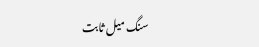سنگ میل ثابت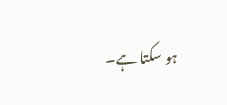ہو سکتا ہے۔